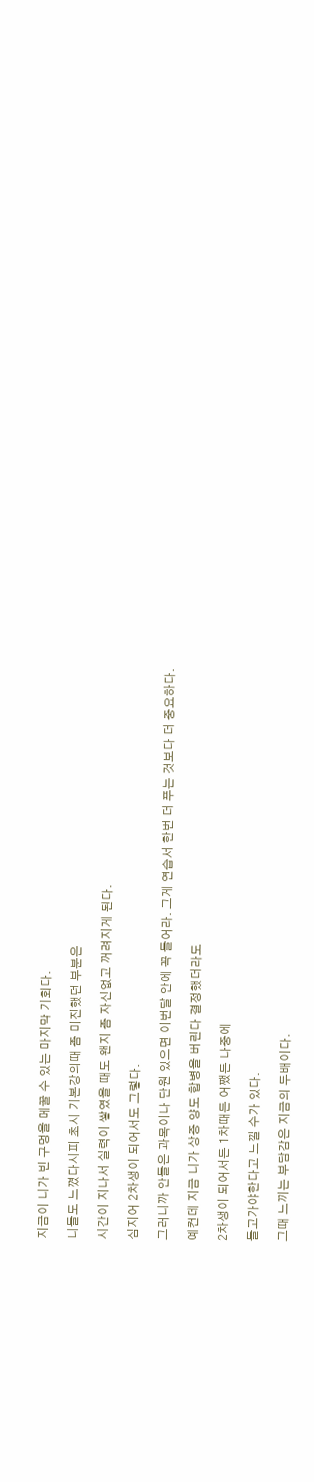지금이 니가 빈 구멍을 메꿀 수 있는 마지막 기회다.

니들도 느꼈다시피 초시 기본강의때 좀 미진했던 부분은

시간이 지나서 실력이 쌓였을 때도 왠지 좀 자신없고 꺼려지게 된다.

심지어 2차생이 되어서도 그렇다.

그러니까 안들은 과목이나 단원 있으면 이번달 안에 꼭 들어라. 그게 연습서 한번 더 푸는 것보다 더 중요하다.

예컨데 지금 니가 상증 양도 합병을 버린다 결정했더라도

2차생이 되어서든 1차때든 어쨌든 나중에

들고가야한다고 느낄 수가 있다.

그때 느끼는 부담감은 지금의 두배이다.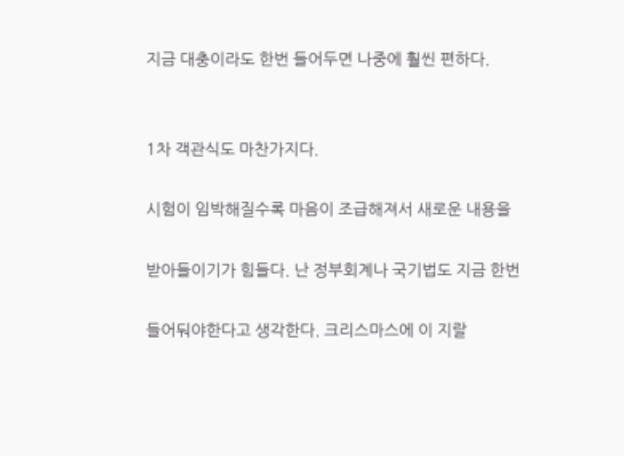지금 대충이라도 한번 들어두면 나중에 훨씬 편하다.


1차 객관식도 마찬가지다.

시험이 임박해질수록 마음이 조급해져서 새로운 내용을

받아들이기가 힘들다. 난 정부회계나 국기법도 지금 한번

들어둬야한다고 생각한다. 크리스마스에 이 지랄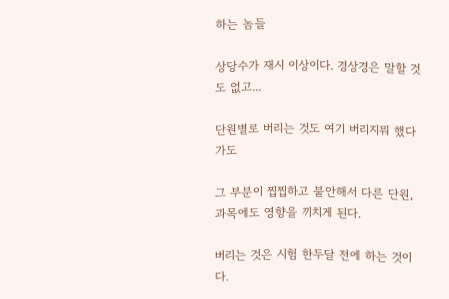하는 놈들

상당수가 재시 이상이다. 경상경은 말할 것도 없고...

단원별로 버리는 것도 여기 버리지뭐 했다가도

그 부분이 찝찝하고 불안해서 다른 단원, 과목에도 영향을 끼치게 된다.

버리는 것은 시험 한두달 전에 하는 것이다.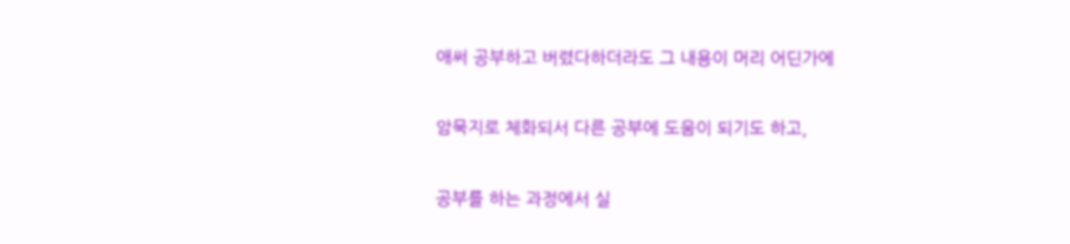애써 공부하고 버렸다하더라도 그 내용이 머리 어딘가에

암묵지로 체화되서 다른 공부에 도움이 되기도 하고,

공부를 하는 과정에서 실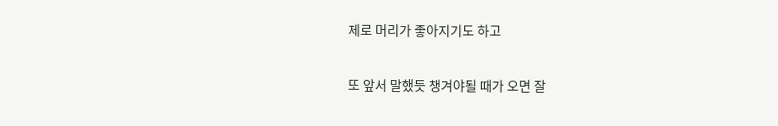제로 머리가 좋아지기도 하고

또 앞서 말했듯 챙겨야될 때가 오면 잘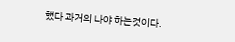했다 과거의 나야 하는것이다.